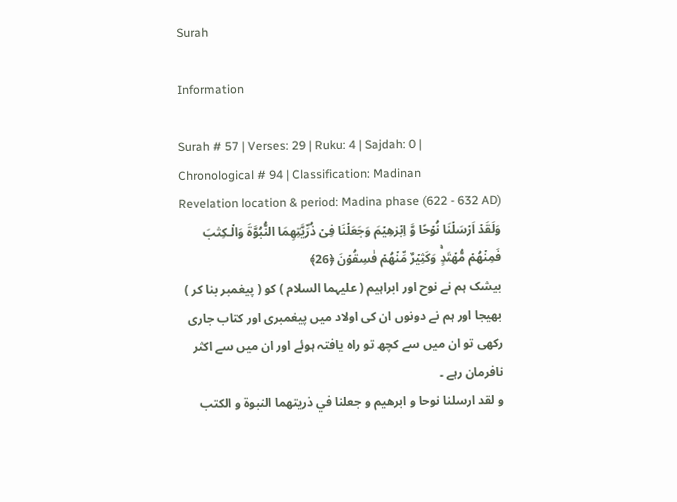Surah

Information

Surah # 57 | Verses: 29 | Ruku: 4 | Sajdah: 0 | Chronological # 94 | Classification: Madinan
Revelation location & period: Madina phase (622 - 632 AD)
وَلَقَدۡ اَرۡسَلۡنَا نُوۡحًا وَّ اِبۡرٰهِيۡمَ وَجَعَلۡنَا فِىۡ ذُرِّيَّتِهِمَا النُّبُوَّةَ وَالۡـكِتٰبَ‌ فَمِنۡهُمۡ مُّهۡتَدٍ‌ۚ وَكَثِيۡرٌ مِّنۡهُمۡ فٰسِقُوۡنَ ﴿26﴾
بیشک ہم نے نوح اور ابراہیم ( علیہما السلام ) کو ( پیغمبر بنا کر ) بھیجا اور ہم نے دونوں ان کی اولاد میں پیغمبری اور کتاب جاری رکھی تو ان میں سے کچھ تو راہ یافتہ ہوئے اور ان میں سے اکثر نافرمان رہے ۔
و لقد ارسلنا نوحا و ابرهيم و جعلنا في ذريتهما النبوة و الكتب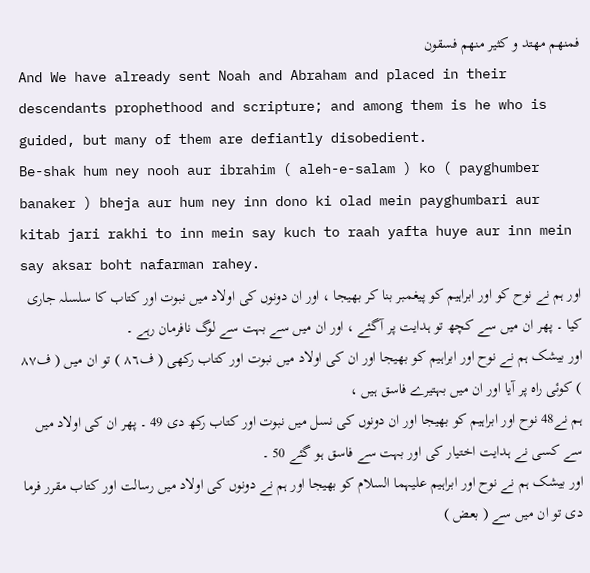فمنهم مهتد و كثير منهم فسقون
And We have already sent Noah and Abraham and placed in their descendants prophethood and scripture; and among them is he who is guided, but many of them are defiantly disobedient.
Be-shak hum ney nooh aur ibrahim ( aleh-e-salam ) ko ( payghumber banaker ) bheja aur hum ney inn dono ki olad mein payghumbari aur kitab jari rakhi to inn mein say kuch to raah yafta huye aur inn mein say aksar boht nafarman rahey.
اور ہم نے نوح کو اور ابراہیم کو پیغمبر بنا کر بھیجا ، اور ان دونوں کی اولاد میں نبوت اور کتاب کا سلسلہ جاری کیا ۔ پھر ان میں سے کچھ تو ہدایت پر آگئے ، اور ان میں سے بہت سے لوگ نافرمان رہے ۔
اور بیشک ہم نے نوح اور ابراہیم کو بھیجا اور ان کی اولاد میں نبوت اور کتاب رکھی ( ف۸٦ ) تو ان میں ( ف۸۷ ) کوئی راہ پر آیا اور ان میں بہتیرے فاسق ہیں ،
ہم نے48 نوح اور ابراہیم کو بھیجا اور ان دونوں کی نسل میں نبوت اور کتاب رکھ دی 49 ۔ پھر ان کی اولاد میں سے کسی نے ہدایت اختیار کی اور بہت سے فاسق ہو گئے 50 ۔
اور بیشک ہم نے نوح اور ابراہیم علیہما السلام کو بھیجا اور ہم نے دونوں کی اولاد میں رسالت اور کتاب مقرر فرما دی تو ان میں سے ( بعض )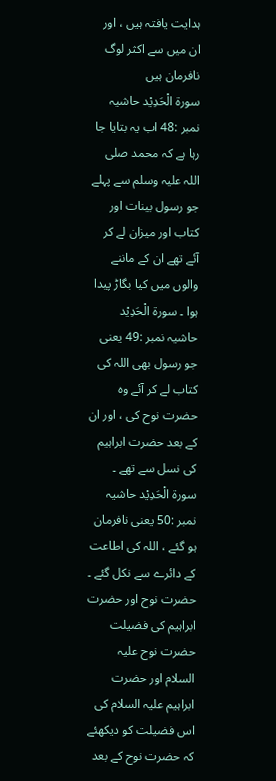ہدایت یافتہ ہیں ، اور ان میں سے اکثر لوگ نافرمان ہیں
سورة الْحَدِیْد حاشیہ نمبر :48 اب یہ بتایا جا رہا ہے کہ محمد صلی اللہ علیہ وسلم سے پہلے جو رسول بینات اور کتاب اور میزان لے کر آئے تھے ان کے ماننے والوں میں کیا بگاڑ پیدا ہوا ۔ سورة الْحَدِیْد حاشیہ نمبر :49 یعنی جو رسول بھی اللہ کی کتاب لے کر آئے وہ حضرت نوح کی ، اور ان کے بعد حضرت ابراہیم کی نسل سے تھے ۔ سورة الْحَدِیْد حاشیہ نمبر :50 یعنی نافرمان ہو گئے ، اللہ کی اطاعت کے دائرے سے نکل گئے ۔
حضرت نوح اور حضرت ابراہیم کی فضیلت حضرت نوح علیہ السلام اور حضرت ابراہیم علیہ السلام کی اس فضیلت کو دیکھئے کہ حضرت نوح کے بعد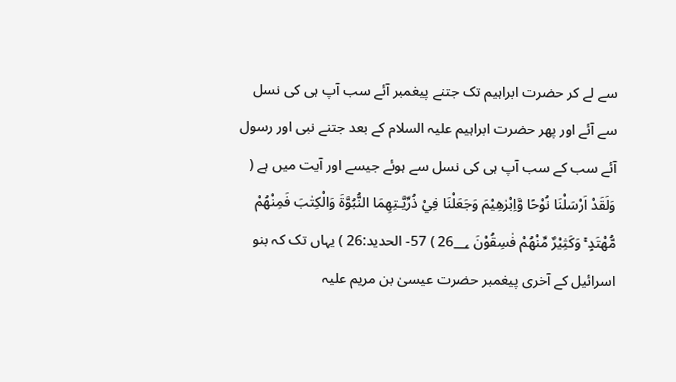سے لے کر حضرت ابراہیم تک جتنے پیغمبر آئے سب آپ ہی کی نسل سے آئے اور پھر حضرت ابراہیم علیہ السلام کے بعد جتنے نبی اور رسول آئے سب کے سب آپ ہی کی نسل سے ہوئے جیسے اور آیت میں ہے ( وَلَقَدْ اَرْسَلْنَا نُوْحًا وَّاِبْرٰهِيْمَ وَجَعَلْنَا فِيْ ذُرِّيَّـتِهِمَا النُّبُوَّةَ وَالْكِتٰبَ فَمِنْهُمْ مُّهْتَدٍ ۚ وَكَثِيْرٌ مِّنْهُمْ فٰسِقُوْنَ 26؀ ) 57- الحديد:26 ) یہاں تک کہ بنو اسرائیل کے آخری پیغمبر حضرت عیسیٰ بن مریم علیہ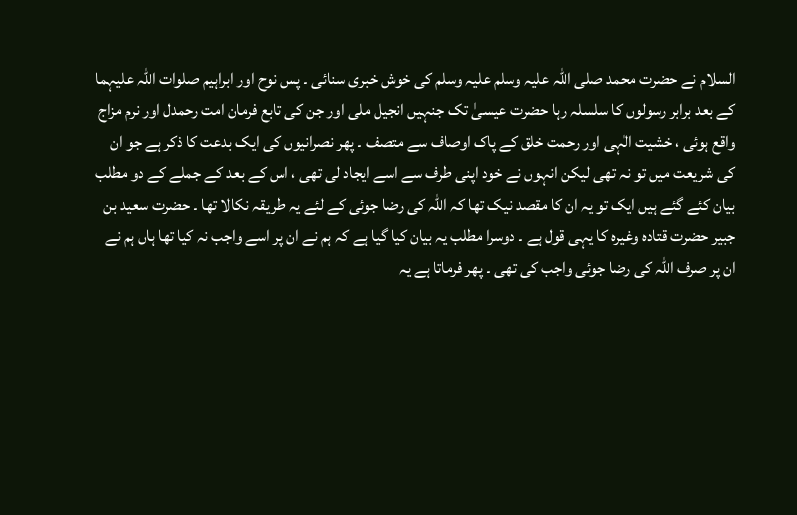السلام نے حضرت محمد صلی اللہ علیہ وسلم علیہ وسلم کی خوش خبری سنائی ۔ پس نوح اور ابراہیم صلوات اللہ علیہما کے بعد برابر رسولوں کا سلسلہ رہا حضرت عیسیٰ تک جنہیں انجیل ملی اور جن کی تابع فرمان امت رحمدل اور نرم مزاج واقع ہوئی ، خشیت الٰہی اور رحمت خلق کے پاک اوصاف سے متصف ۔ پھر نصرانیوں کی ایک بدعت کا ذکر ہے جو ان کی شریعت میں تو نہ تھی لیکن انہوں نے خود اپنی طرف سے اسے ایجاد لی تھی ، اس کے بعد کے جملے کے دو مطلب بیان کئے گئے ہیں ایک تو یہ ان کا مقصد نیک تھا کہ اللہ کی رضا جوئی کے لئے یہ طریقہ نکالا تھا ۔ حضرت سعید بن جبیر حضرت قتادہ وغیرہ کا یہی قول ہے ۔ دوسرا مطلب یہ بیان کیا گیا ہے کہ ہم نے ان پر اسے واجب نہ کیا تھا ہاں ہم نے ان پر صرف اللہ کی رضا جوئی واجب کی تھی ۔ پھر فرماتا ہے یہ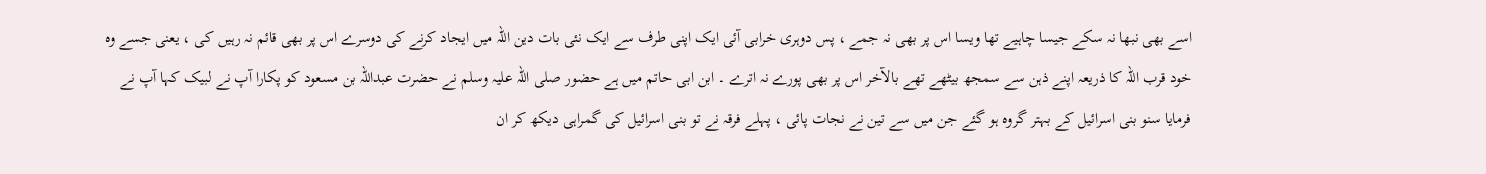اسے بھی نبھا نہ سکے جیسا چاہیے تھا ویسا اس پر بھی نہ جمے ، پس دوہری خرابی آئی ایک اپنی طرف سے ایک نئی بات دین اللہ میں ایجاد کرنے کی دوسرے اس پر بھی قائم نہ رہیں کی ، یعنی جسے وہ خود قرب اللہ کا ذریعہ اپنے ذہن سے سمجھ بیٹھے تھے بالآخر اس پر بھی پورے نہ اترے ۔ ابن ابی حاتم میں ہے حضور صلی اللہ علیہ وسلم نے حضرت عبداللہ بن مسعود کو پکارا آپ نے لبیک کہا آپ نے فرمایا سنو بنی اسرائیل کے بہتر گروہ ہو گئے جن میں سے تین نے نجات پائی ، پہلے فرقہ نے تو بنی اسرائیل کی گمراہی دیکھ کر ان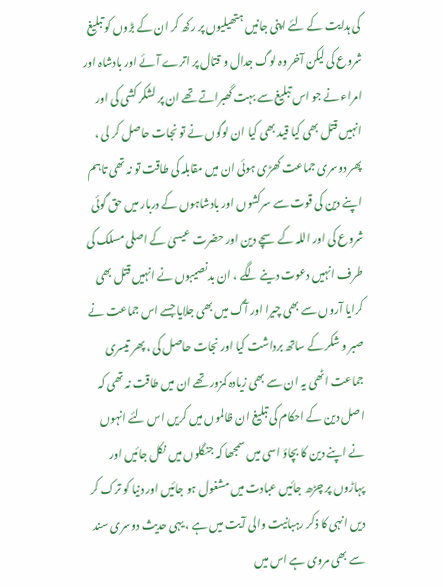کی ہدایت کے لئے اپنی جانیں ہتھیلیوں پر رکھ کر ان کے بڑوں کو تبلیغ شروع کی لیکن آخر وہ لوگ جدال و قتال پر اترے آئے اور بادشاہ اور امراء نے جو اس تبلیغ سے بہت گھبراتے تھے ان پر لشکر کشی کی اور انہیں قتل بھی کیا قید بھی کیا ان لوگوں نے تو نجات حاصل کر لی ، پھر دوسری جماعت کھڑی ہوئی ان میں مقابلہ کی طاقت تو نہ تھی تاہم اپنے دین کی قوت سے سرکشوں اور بادشاہوں کے دربار میں حق گوئی شروع کی اور اللہ کے سچے دین اور حضرت عیسیٰ کے اصلی مسلک کی طرف انہیں دعوت دینے لگے ، ان بدنصیبوں نے انہیں قتل بھی کرایا آروں سے بھی چیرا اور آگ میں بھی جلایا جسے اس جماعت نے صبر و شکر کے ساتھ برداشت کیا اور نجات حاصل کی ، پھر تیسری جماعت اٹھی یہ ان سے بھی زیادہ کمزور تھے ان میں طاقت نہ تھی کہ اصل دین کے احکام کی تبلیغ ان ظالموں میں کریں اس لئے انہوں نے اپنے دین کا بچاؤ اسی میں سمجھا کہ جنگلوں میں نکل جائیں اور پہاڑوں پر چڑھ جائیں عبادت میں مشغول ہو جائیں اور دنیا کو ترک کر دیں انہی کا ذکر رہبانیت والی آیت میں ہے ، یہی حدیث دوسری سند سے بھی مروی ہے اس میں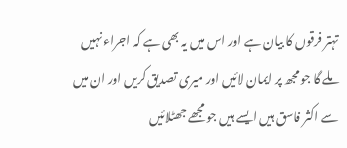تہتر فرقوں کا بیان ہے اور اس میں یہ بھی ہے کہ اجراء نہیں ملے گا جو مجھ پر ایمان لائیں اور میری تصدیق کریں اور ان میں سے اکثر فاسق ہیں ایسے ہیں جو مجھے جھٹلائیں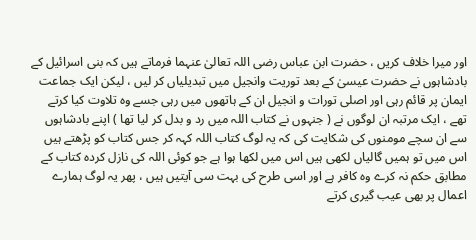اور میرا خلاف کریں ، حضرت ابن عباس رضی اللہ تعالیٰ عنہما فرماتے ہیں کہ بنی اسرائیل کے بادشاہوں نے حضرت عیسیٰ کے بعد توریت وانجیل میں تبدیلیاں کر لیں ، لیکن ایک جماعت ایمان پر قائم رہی اور اصلی تورات و انجیل ان کے ہاتھوں میں رہی جسے وہ تلاوت کیا کرتے تھے ، ایک مرتبہ ان لوگوں نے ( جنہوں نے کتاب اللہ میں رد و بدل کر لیا تھا ) اپنے بادشاہوں سے ان سچے مومنوں کی شکایت کی کہ یہ لوگ کتاب اللہ کہہ کر جس کتاب کو پڑھتے ہیں اس میں تو ہمیں گالیاں لکھی ہیں اس میں لکھا ہوا ہے جو کوئی اللہ کی نازل کردہ کتاب کے مطابق حکم نہ کرے وہ کافر ہے اور اسی طرح کی بہت سی آیتیں ہیں ، پھر یہ لوگ ہمارے اعمال پر بھی عیب گیری کرتے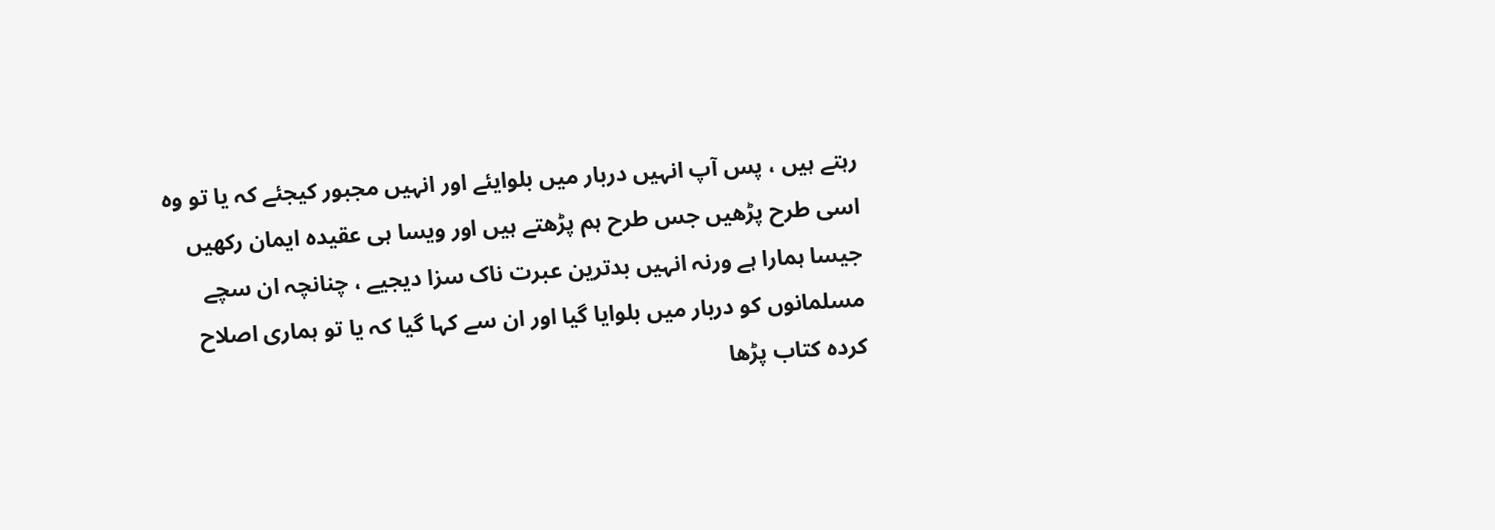رہتے ہیں ، پس آپ انہیں دربار میں بلوایئے اور انہیں مجبور کیجئے کہ یا تو وہ اسی طرح پڑھیں جس طرح ہم پڑھتے ہیں اور ویسا ہی عقیدہ ایمان رکھیں جیسا ہمارا ہے ورنہ انہیں بدترین عبرت ناک سزا دیجیے ، چنانچہ ان سچے مسلمانوں کو دربار میں بلوایا گیا اور ان سے کہا گیا کہ یا تو ہماری اصلاح کردہ کتاب پڑھا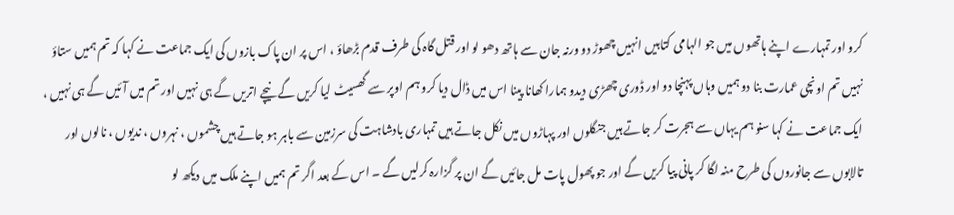کرو اور تمہارے اپنے ہاتھوں میں جو الہامی کتابیں انہیں چھوڑ دو ورنہ جان سے ہاتھ دھو لو اور قتل گاہ کی طرف قدم بڑھاؤ ، اس پر ان پاک بازوں کی ایک جماعت نے کہا کہ تم ہمیں ستاؤ نہیں تم اونچی عمارت بنا دو ہمیں وہاں پہنچا دو اور ڈوری چھڑی دیدو ہمارا کھانا پینا اس میں ڈال دیا کرو ہم اوپر سے گھسیٹ لیا کریں گے نیچے اتریں گے ہی نہیں اور تم میں آئیں گے ہی نہیں ، ایک جماعت نے کہا سنو ہم یہاں سے ہجرت کر جاتے ہیں جنگلوں اور پہاڑوں میں نکل جاتے ہیں تمہاری بادشاہت کی سرزمین سے باہر ہو جاتے ہیں چشموں ، نہروں ، ندیوں ، نالوں اور تالابوں سے جانوروں کی طرح منہ لگا کر پانی پیا کریں گے اور جو پھول پات مل جائیں گے ان پر گزارہ کرلیں گے ۔ اس کے بعد اگر تم ہمیں اپنے ملک میں دیکھ لو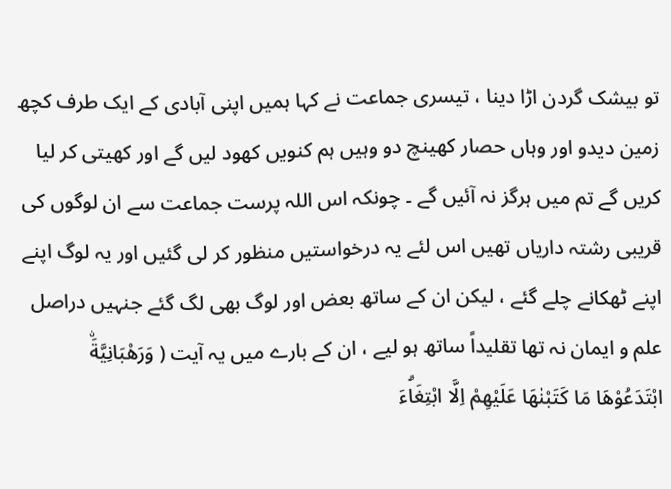تو بیشک گردن اڑا دینا ، تیسری جماعت نے کہا ہمیں اپنی آبادی کے ایک طرف کچھ زمین دیدو اور وہاں حصار کھینچ دو وہیں ہم کنویں کھود لیں گے اور کھیتی کر لیا کریں گے تم میں ہرگز نہ آئیں گے ۔ چونکہ اس اللہ پرست جماعت سے ان لوگوں کی قریبی رشتہ داریاں تھیں اس لئے یہ درخواستیں منظور کر لی گئیں اور یہ لوگ اپنے اپنے ٹھکانے چلے گئے ، لیکن ان کے ساتھ بعض اور لوگ بھی لگ گئے جنہیں دراصل علم و ایمان نہ تھا تقلیداً ساتھ ہو لیے ، ان کے بارے میں یہ آیت ( وَرَهْبَانِيَّةَۨ ابْتَدَعُوْهَا مَا كَتَبْنٰهَا عَلَيْهِمْ اِلَّا ابْتِغَاۗءَ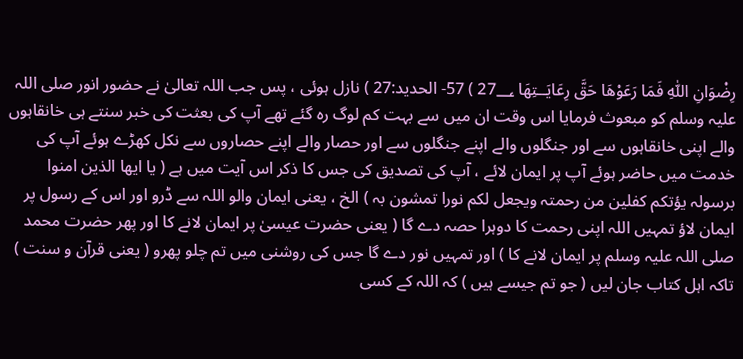رِضْوَانِ اللّٰهِ فَمَا رَعَوْهَا حَقَّ رِعَايَــتِهَا 27؀ ) 57- الحديد:27 ) نازل ہوئی ، پس جب اللہ تعالیٰ نے حضور انور صلی اللہ علیہ وسلم کو مبعوث فرمایا اس وقت ان میں سے بہت کم لوگ رہ گئے تھے آپ کی بعثت کی خبر سنتے ہی خانقاہوں والے اپنی خانقاہوں سے اور جنگلوں والے اپنے جنگلوں سے اور حصار والے اپنے حصاروں سے نکل کھڑے ہوئے آپ کی خدمت میں حاضر ہوئے آپ پر ایمان لائے ، آپ کی تصدیق کی جس کا ذکر اس آیت میں ہے ( یا ایھا الذین امنوا برسولہ یؤتکم کفلین من رحمتہ ویجعل لکم نورا تمشون بہ ) الخ ، یعنی ایمان والو اللہ سے ڈرو اور اس کے رسول پر ایمان لاؤ تمہیں اللہ اپنی رحمت کا دوہرا حصہ دے گا ( یعنی حضرت عیسیٰ پر ایمان لانے کا اور پھر حضرت محمد صلی اللہ علیہ وسلم پر ایمان لانے کا ) اور تمہیں نور دے گا جس کی روشنی میں تم چلو پھرو ( یعنی قرآن و سنت ) تاکہ اہل کتاب جان لیں ( جو تم جیسے ہیں ) کہ اللہ کے کسی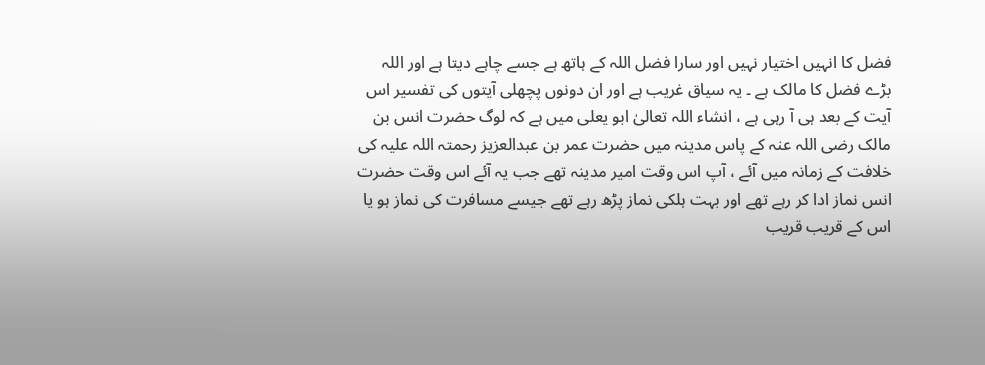فضل کا انہیں اختیار نہیں اور سارا فضل اللہ کے ہاتھ ہے جسے چاہے دیتا ہے اور اللہ بڑے فضل کا مالک ہے ۔ یہ سیاق غریب ہے اور ان دونوں پچھلی آیتوں کی تفسیر اس آیت کے بعد ہی آ رہی ہے ، انشاء اللہ تعالیٰ ابو یعلی میں ہے کہ لوگ حضرت انس بن مالک رضی اللہ عنہ کے پاس مدینہ میں حضرت عمر بن عبدالعزیز رحمتہ اللہ علیہ کی خلافت کے زمانہ میں آئے ، آپ اس وقت امیر مدینہ تھے جب یہ آئے اس وقت حضرت انس نماز ادا کر رہے تھے اور بہت ہلکی نماز پڑھ رہے تھے جیسے مسافرت کی نماز ہو یا اس کے قریب قریب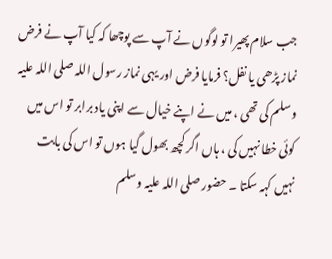جب سلام پھیرا تو لوگوں نے آپ سے پوچھا کہ کیا آپ نے فرض نماز پڑھی یا نفل؟ فرمایا فرض اور یہی نماز رسول اللہ صلی اللہ علیہ وسلم کی تھی ، میں نے اپنے خیال سے اپنی یاد برابر تو اس میں کوئی خطا نہیں کی ، ہاں اگر کچھ بھول گیا ہوں تو اس کی بابت نہیں کہہ سکتا ۔ حضور صلی اللہ علیہ وسلم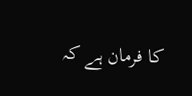کا فرمان ہے کہ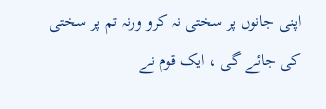اپنی جانوں پر سختی نہ کرو ورنہ تم پر سختی کی جائے گی ، ایک قوم نے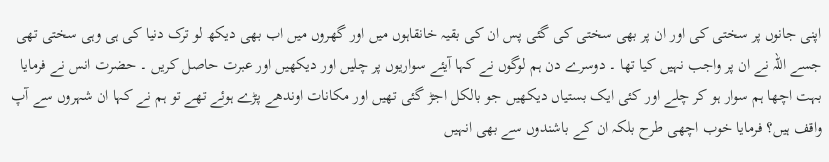اپنی جانوں پر سختی کی اور ان پر بھی سختی کی گئی پس ان کی بقیہ خانقاہوں میں اور گھروں میں اب بھی دیکھ لو ترک دنیا کی ہی وہی سختی تھی جسے اللہ نے ان پر واجب نہیں کیا تھا ۔ دوسرے دن ہم لوگوں نے کہا آیئے سواریوں پر چلیں اور دیکھیں اور عبرت حاصل کریں ۔ حضرت انس نے فرمایا بہت اچھا ہم سوار ہو کر چلے اور کئی ایک بستیاں دیکھیں جو بالکل اجڑ گئی تھیں اور مکانات اوندھے پڑے ہوئے تھے تو ہم نے کہا ان شہروں سے آپ واقف ہیں؟ فرمایا خوب اچھی طرح بلکہ ان کے باشندوں سے بھی انہیں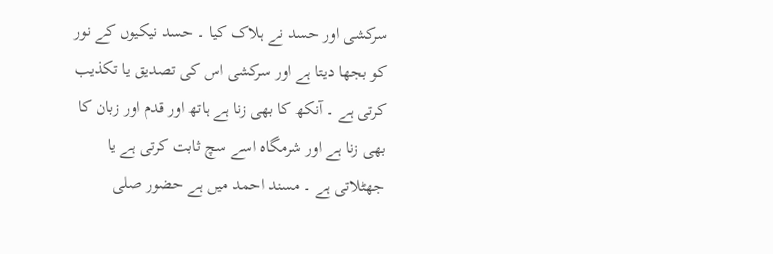سرکشی اور حسد نے ہلاک کیا ۔ حسد نیکیوں کے نور کو بجھا دیتا ہے اور سرکشی اس کی تصدیق یا تکذیب کرتی ہے ۔ آنکھ کا بھی زنا ہے ہاتھ اور قدم اور زبان کا بھی زنا ہے اور شرمگاہ اسے سچ ثابت کرتی ہے یا جھٹلاتی ہے ۔ مسند احمد میں ہے حضور صلی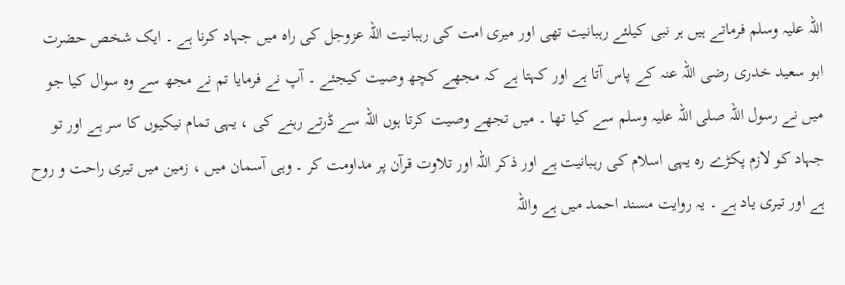اللہ علیہ وسلم فرماتے ہیں ہر نبی کیلئے رہبانیت تھی اور میری امت کی رہبانیت اللہ عزوجل کی راہ میں جہاد کرنا ہے ۔ ایک شخص حضرت ابو سعید خدری رضی اللہ عنہ کے پاس آتا ہے اور کہتا ہے کہ مجھے کچھ وصیت کیجئے ۔ آپ نے فرمایا تم نے مجھ سے وہ سوال کیا جو میں نے رسول اللہ صلی اللہ علیہ وسلم سے کیا تھا ۔ میں تجھے وصیت کرتا ہوں اللہ سے ڈرتے رہنے کی ، یہی تمام نیکیوں کا سر ہے اور تو جہاد کو لازم پکڑے رہ یہی اسلام کی رہبانیت ہے اور ذکر اللہ اور تلاوت قرآن پر مداومت کر ۔ وہی آسمان میں ، زمین میں تیری راحت و روح ہے اور تیری یاد ہے ۔ یہ روایت مسند احمد میں ہے واللہ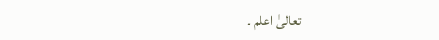تعالیٰ اعلم ۔